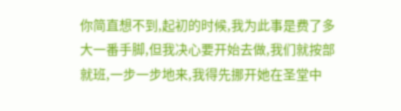你简直想不到,起初的时候,我为此事是费了多大一番手脚,但我决心要开始去做,我们就按部就班,一步一步地来,我得先挪开她在圣堂中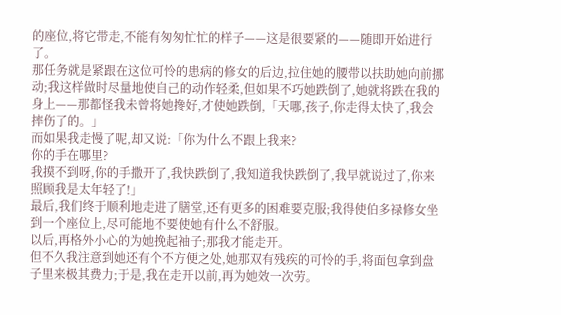的座位,将它带走,不能有匆匆忙忙的样子——这是很要紧的——随即开始进行了。
那任务就是紧跟在这位可怜的患病的修女的后边,拉住她的腰带以扶助她向前挪动;我这样做时尽量地使自己的动作轻柔,但如果不巧她跌倒了,她就将跌在我的身上——那都怪我未曾将她搀好,才使她跌倒,「天哪,孩子,你走得太快了,我会摔伤了的。」
而如果我走慢了呢,却又说:「你为什么不跟上我来?
你的手在哪里?
我摸不到呀,你的手撒开了,我快跌倒了,我知道我快跌倒了,我早就说过了,你来照顾我是太年轻了!」
最后,我们终于顺利地走进了膳堂,还有更多的困难要克服;我得使伯多禄修女坐到一个座位上,尽可能地不要使她有什么不舒服。
以后,再格外小心的为她挽起袖子;那我才能走开。
但不久我注意到她还有个不方便之处,她那双有残疾的可怜的手,将面包拿到盘子里来极其费力;于是,我在走开以前,再为她效一次劳。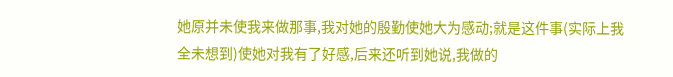她原并未使我来做那事,我对她的殷勤使她大为感动;就是这件事(实际上我全未想到)使她对我有了好感,后来还听到她说,我做的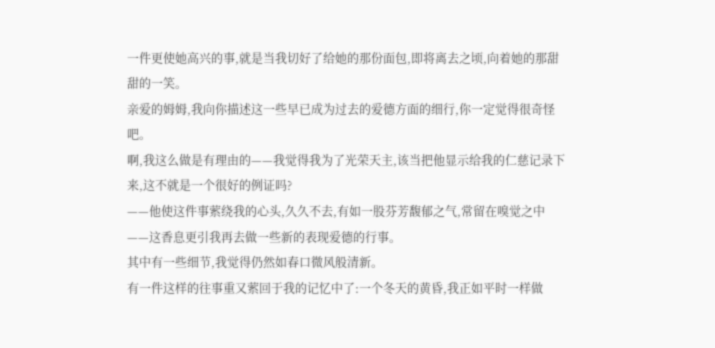一件更使她高兴的事,就是当我切好了给她的那份面包,即将离去之顷,向着她的那甜甜的一笑。
亲爱的姆姆,我向你描述这一些早已成为过去的爱德方面的细行,你一定觉得很奇怪吧。
啊,我这么做是有理由的——我觉得我为了光荣天主,该当把他显示给我的仁慈记录下来,这不就是一个很好的例证吗?
——他使这件事萦绕我的心头,久久不去,有如一股芬芳馥郁之气,常留在嗅觉之中——这香息更引我再去做一些新的表现爱德的行事。
其中有一些细节,我觉得仍然如春口微风般清新。
有一件这样的往事重又萦回于我的记忆中了:一个冬天的黄昏,我正如平时一样做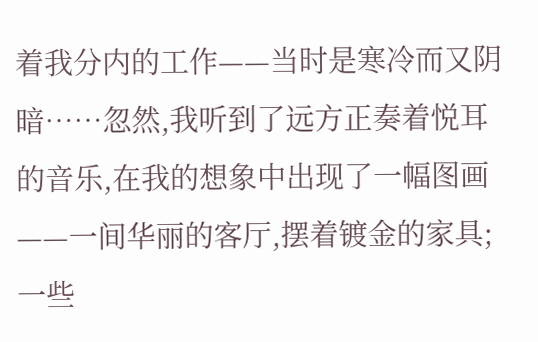着我分内的工作——当时是寒冷而又阴暗……忽然,我听到了远方正奏着悦耳的音乐,在我的想象中出现了一幅图画——一间华丽的客厅,摆着镀金的家具;一些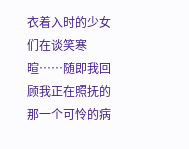衣着入时的少女们在谈笑寒暄……随即我回顾我正在照抚的那一个可怜的病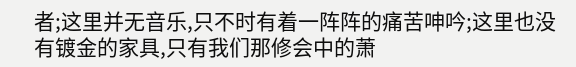者;这里并无音乐,只不时有着一阵阵的痛苦呻吟;这里也没有镀金的家具,只有我们那修会中的萧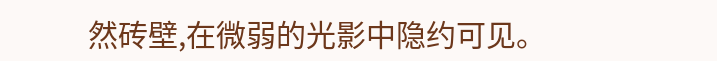然砖壁,在微弱的光影中隐约可见。